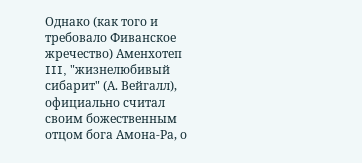Однако (как того и требовало Фиванское жречество) Аменхотеп III, "жизнелюбивый сибарит" (А. Вейгалл), официально считал своим божественным отцом бога Амона-Ра, о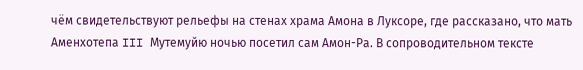чём свидетельствуют рельефы на стенах храма Амона в Луксоре, где рассказано, что мать Аменхотепа III Мутемуйю ночью посетил сам Амон-Ра. В сопроводительном тексте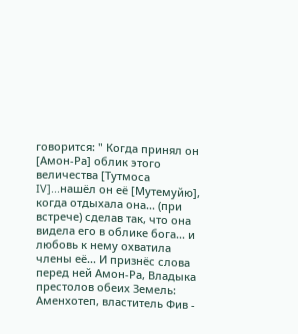говорится: " Когда принял он [Амон-Ра] облик этого величества [Тутмоса IV]...нашёл он её [Мутемуйю], когда отдыхала она... (при встрече) сделав так, что она видела его в облике бога... и любовь к нему охватила члены её... И признёс слова перед ней Амон-Ра, Владыка престолов обеих Земель: Аменхотеп, властитель Фив -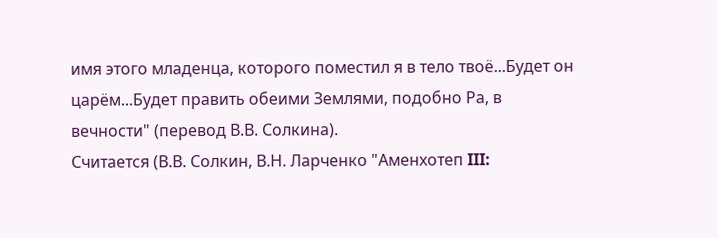имя этого младенца, которого поместил я в тело твоё...Будет он царём...Будет править обеими Землями, подобно Ра, в вечности" (перевод В.В. Солкина).
Считается (В.В. Солкин, В.Н. Ларченко "Аменхотеп III: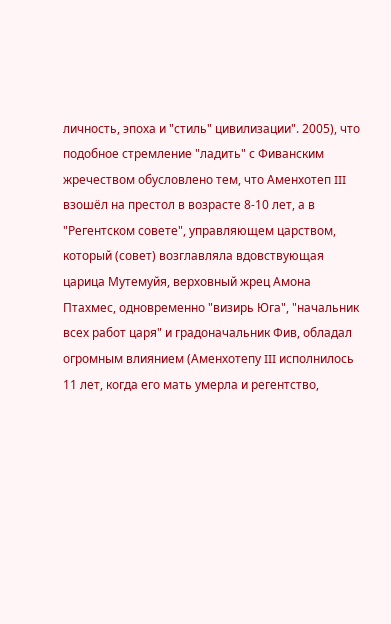личность, эпоха и "стиль" цивилизации". 2005), что подобное стремление "ладить" с Фиванским жречеством обусловлено тем, что Аменхотеп III взошёл на престол в возрасте 8-10 лет, а в "Регентском совете", управляющем царством, который (совет) возглавляла вдовствующая царица Мутемуйя, верховный жрец Амона Птахмес, одновременно "визирь Юга", "начальник всех работ царя" и градоначальник Фив, обладал огромным влиянием (Аменхотепу III исполнилось 11 лет, когда его мать умерла и регентство,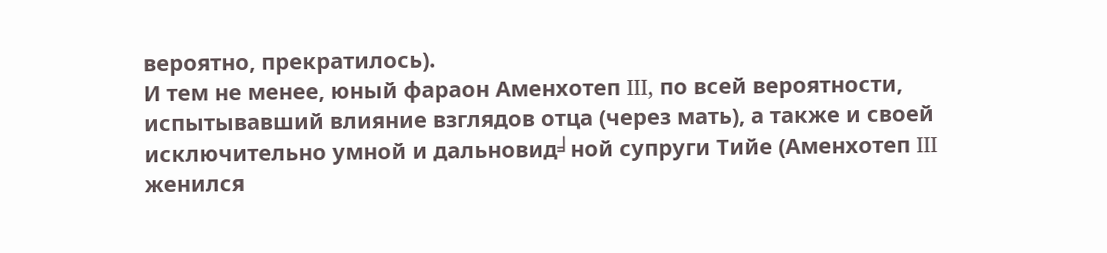вероятно, прекратилось).
И тем не менее, юный фараон Аменхотеп III, по всей вероятности, испытывавший влияние взглядов отца (через мать), а также и своей исключительно умной и дальновид╛ной супруги Тийе (Аменхотеп III женился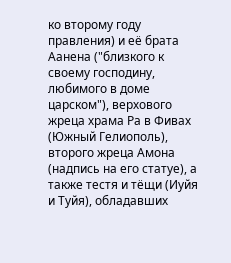ко второму году правления) и её брата Аанена ("близкого к своему господину, любимого в доме царском"), верхового жреца храма Ра в Фивах (Южный Гелиополь), второго жреца Амона (надпись на его статуе), а также тестя и тёщи (Иуйя и Туйя), обладавших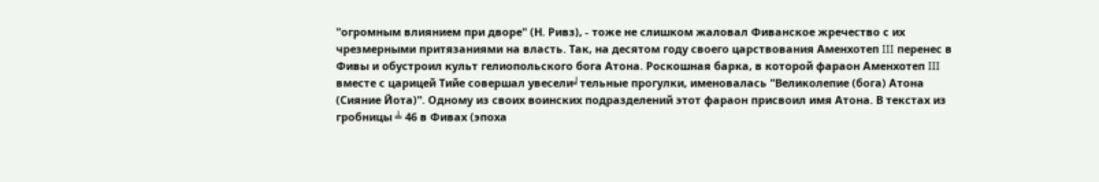"огромным влиянием при дворе" (Н. Ривз), - тоже не слишком жаловал Фиванское жречество с их чрезмерными притязаниями на власть. Так, на десятом году своего царствования Аменхотеп III перенес в Фивы и обустроил культ гелиопольского бога Атона. Роскошная барка, в которой фараон Аменхотеп III вместе с царицей Тийе совершал увесели╛тельные прогулки, именовалась "Великолепие (бога) Атона (Сияние Йота)". Одному из своих воинских подразделений этот фараон присвоил имя Атона. В текстах из гробницы ╧ 46 в Фивах (эпоха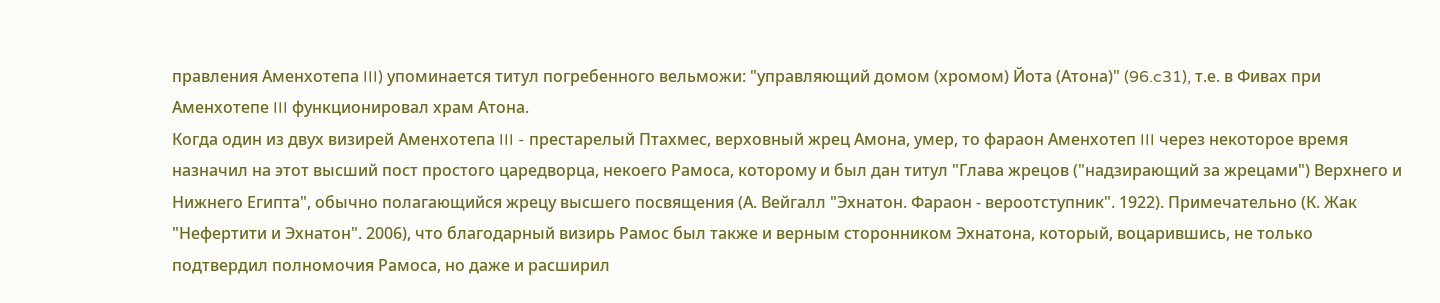правления Аменхотепа III) упоминается титул погребенного вельможи: "управляющий домом (хромом) Йота (Атона)" (96.c31), т.е. в Фивах при Аменхотепе III функционировал храм Атона.
Когда один из двух визирей Аменхотепа III - престарелый Птахмес, верховный жрец Амона, умер, то фараон Аменхотеп III через некоторое время назначил на этот высший пост простого царедворца, некоего Рамоса, которому и был дан титул "Глава жрецов ("надзирающий за жрецами") Верхнего и Нижнего Египта", обычно полагающийся жрецу высшего посвящения (А. Вейгалл "Эхнатон. Фараон - вероотступник". 1922). Примечательно (К. Жак "Нефертити и Эхнатон". 2006), что благодарный визирь Рамос был также и верным сторонником Эхнатона, который, воцарившись, не только подтвердил полномочия Рамоса, но даже и расширил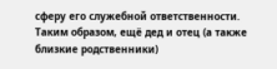сферу его служебной ответственности.
Таким образом, ещё дед и отец (а также близкие родственники)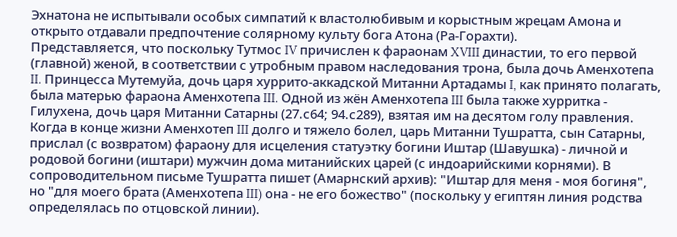Эхнатона не испытывали особых симпатий к властолюбивым и корыстным жрецам Амона и открыто отдавали предпочтение солярному культу бога Атона (Ра-Горахти).
Представляется, что поскольку Тутмос IV причислен к фараонам XVIII династии, то его первой (главной) женой, в соответствии с утробным правом наследования трона, была дочь Аменхотепа II. Принцесса Мутемуйа, дочь царя хуррито-аккадской Митанни Артадамы I, как принято полагать, была матерью фараона Аменхотепа III. Одной из жён Аменхотепа III была также хурритка - Гилухена, дочь царя Митанни Сатарны (27.с64; 94.с289), взятая им на десятом голу правления. Когда в конце жизни Аменхотеп III долго и тяжело болел, царь Митанни Тушратта, сын Сатарны, прислал (с возвратом) фараону для исцеления статуэтку богини Иштар (Шавушка) - личной и родовой богини (иштари) мужчин дома митанийских царей (с индоарийскими корнями). В сопроводительном письме Тушратта пишет (Амарнский архив): "Иштар для меня - моя богиня", но "для моего брата (Аменхотепа III) она - не его божество" (поскольку у египтян линия родства определялась по отцовской линии).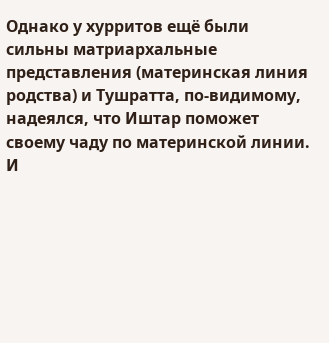Однако у хурритов ещё были сильны матриархальные представления (материнская линия родства) и Тушратта, по-видимому, надеялся, что Иштар поможет своему чаду по материнской линии. И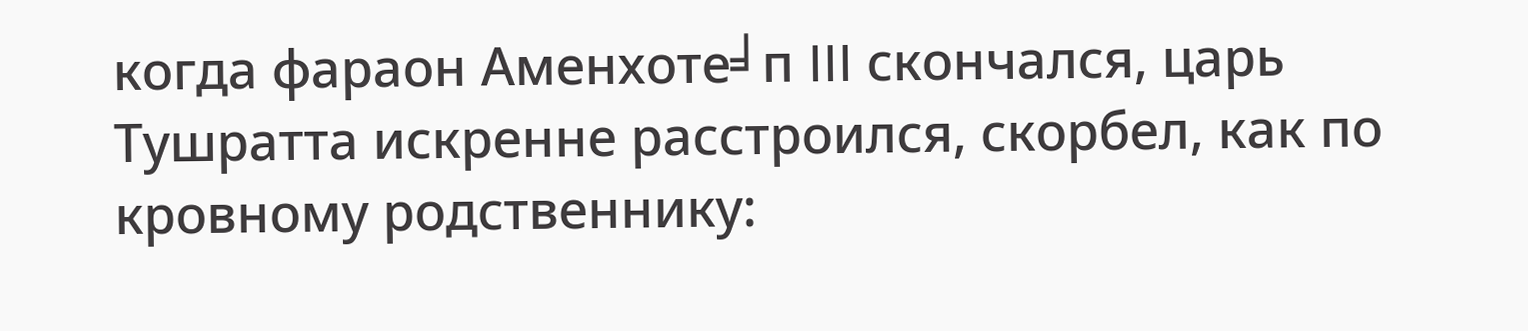когда фараон Аменхоте╛п III скончался, царь Тушратта искренне расстроился, скорбел, как по кровному родственнику: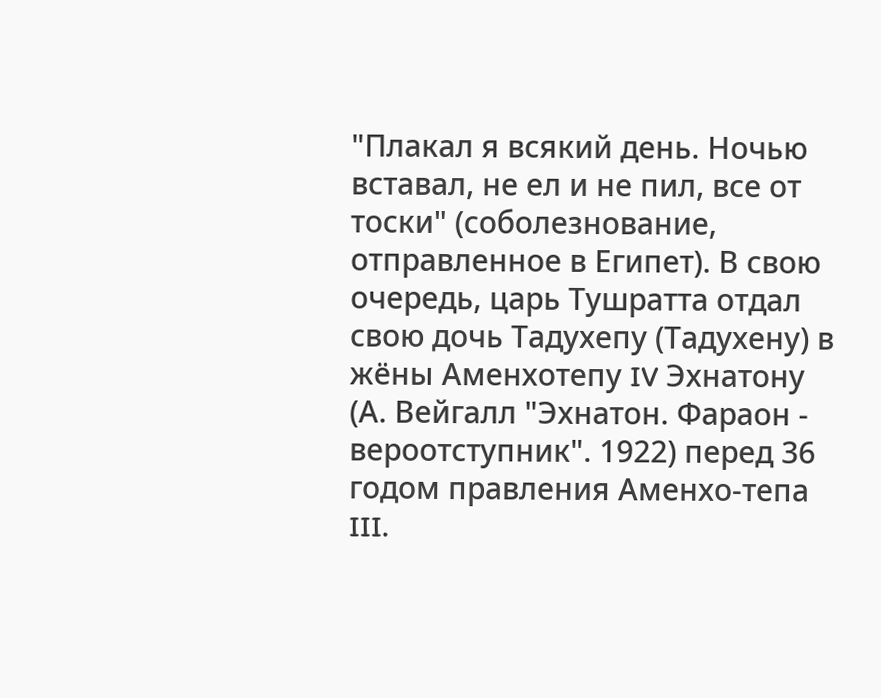"Плакал я всякий день. Ночью вставал, не ел и не пил, все от тоски" (соболезнование, отправленное в Египет). В свою очередь, царь Тушратта отдал свою дочь Тадухепу (Тадухену) в жёны Аменхотепу IV Эхнатону (А. Вейгалл "Эхнатон. Фараон - вероотступник". 1922) перед 36 годом правления Аменхо-тепа III.